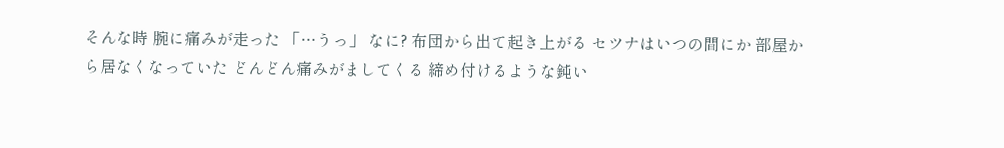そんな時 腕に痛みが走った 「…うっ」 なに? 布団から出て起き上がる セツナはいつの間にか 部屋から居なくなっていた どんどん痛みがましてくる 締め付けるような鈍い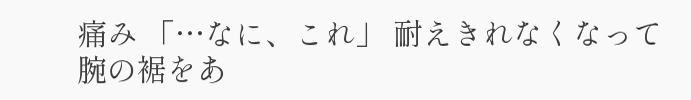痛み 「…なに、これ」 耐えきれなくなって 腕の裾をあ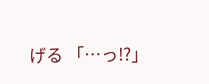げる 「…っ!?」